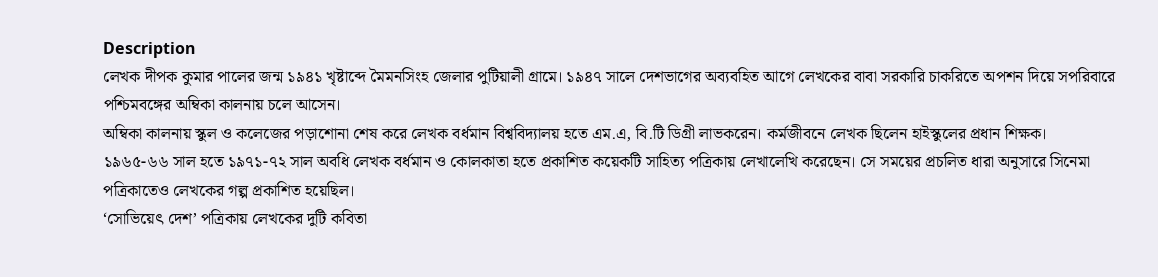Description
লেখক দীপক কুমার পালের জন্ম ১৯৪১ খৃষ্টাব্দে মৈমনসিংহ জেলার পুটিয়ালী গ্রামে। ১৯৪৭ সালে দেশভাগের অব্যবহিত আগে লেখকের বাবা সরকারি চাকরিতে অপশন দিয়ে সপরিবারে পশ্চিমবঙ্গের অম্বিকা কালনায় চলে আসেন।
অম্বিকা কালনায় স্কুল ও কলেজের পড়াশোনা শেষ করে লেখক বর্ধমান বিশ্ববিদ্যালয় হতে এম.এ, বি.টি ডিগ্রী লাভকরেন। কর্মজীবনে লেখক ছিলেন হাইস্কুলের প্রধান শিক্ষক।
১৯৬৫-৬৬ সাল হতে ১৯৭১-৭২ সাল অবধি লেখক বর্ধমান ও কোলকাতা হতে প্রকাশিত কয়েকটি সাহিত্য পত্রিকায় লেখালেখি করেছেন। সে সময়ের প্রচলিত ধারা অনুসারে সিনেমা পত্রিকাতেও লেখকের গল্প প্রকাশিত হয়েছিল।
‘সোভিয়েৎ দেশ’ পত্রিকায় লেখকের দুটি কবিতা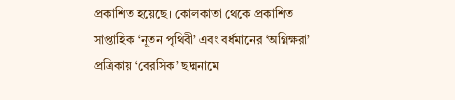প্রকাশিত হয়েছে। কোলকাতা থেকে প্রকাশিত সাপ্তাহিক ‘নূতন পৃথিবী’ এবং বর্ধমানের ‘অগ্নিক্ষরা’ প্রত্রিকায় ‘বেরসিক’ ছদ্মনামে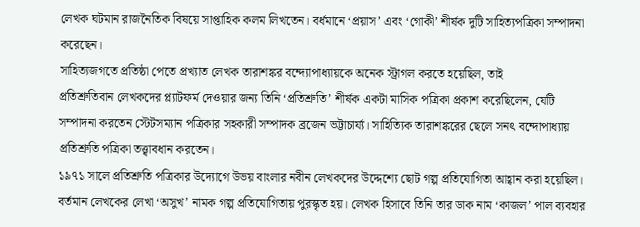লেখক ঘটমান রাজনৈতিক বিষয়ে সাপ্তাহিক কলম লিখতেন। বর্ধমানে ‘প্রয়াস’ এবং ‘গোকী’ শীর্ষক দুটি সাহিত্যপত্রিকা সম্পাদনা করেছেন।
সাহিত্যজগতে প্রতিষ্ঠা পেতে প্রখ্যাত লেখক তারাশঙ্কর বন্দ্যোপাধ্যায়কে অনেক স্ট্রাগল করতে হয়েছিল, তাই
প্রতিশ্রুতিবান লেখকদের প্ল্যাটফর্ম দেওয়ার জন্য তিনি ‘প্রতিশ্রুতি’ শীর্ষক একটা মাসিক পত্রিকা প্রকাশ করেছিলেন, যেটি সম্পাদনা করতেন স্টেটসম্যান পত্রিকার সহকারী সম্পাদক ব্রজেন ভট্টাচার্য্য। সাহিত্যিক তারাশঙ্করের ছেলে সনৎ বন্দোপাধ্যায় প্রতিশ্রুতি পত্রিকা তত্ত্বাবধান করতেন।
১৯৭১ সালে প্রতিশ্রুতি পত্রিকার উদ্যোগে উভয় বাংলার নবীন লেখকদের উদ্দেশ্যে ছোট গল্প প্রতিযোগিতা আহ্বান করা হয়েছিল। বর্তমান লেখকের লেখা ‘অসুখ’ নামক গল্প প্রতিযোগিতায় পুরস্কৃত হয়। লেখক হিসাবে তিনি তার ডাক নাম ‘কাজল’ পাল ব্যবহার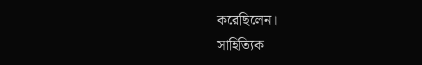করেছিলেন।
সাহিত্যিক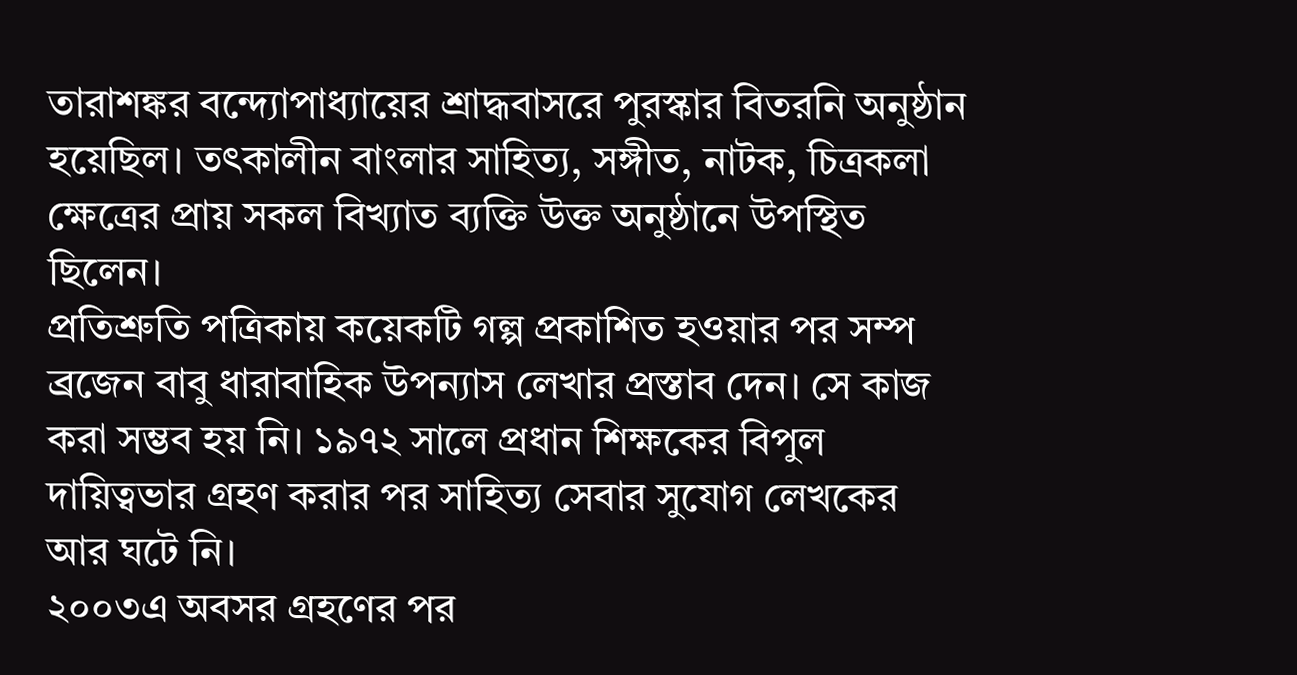তারাশঙ্কর বন্দ্যোপাধ্যায়ের শ্রাদ্ধবাসরে পুরস্কার বিতরনি অনুষ্ঠান হয়েছিল। তৎকালীন বাংলার সাহিত্য, সঙ্গীত, নাটক, চিত্রকলা ক্ষেত্রের প্রায় সকল বিখ্যাত ব্যক্তি উক্ত অনুষ্ঠানে উপস্থিত ছিলেন।
প্রতিশ্রুতি পত্রিকায় কয়েকটি গল্প প্রকাশিত হওয়ার পর সম্প ব্রজেন বাবু ধারাবাহিক উপন্যাস লেখার প্রস্তাব দেন। সে কাজ করা সম্ভব হয় নি। ১৯৭২ সালে প্রধান শিক্ষকের বিপুল দায়িত্বভার গ্রহণ করার পর সাহিত্য সেবার সুযোগ লেখকের আর ঘটে নি।
২০০৩এ অবসর গ্রহণের পর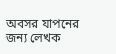অবসর যাপনের জন্য লেখক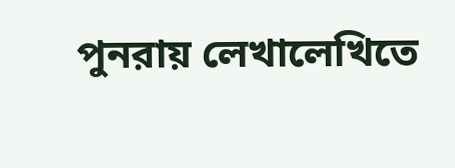পুনরায় লেখালেখিতে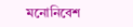মনোনিবেশ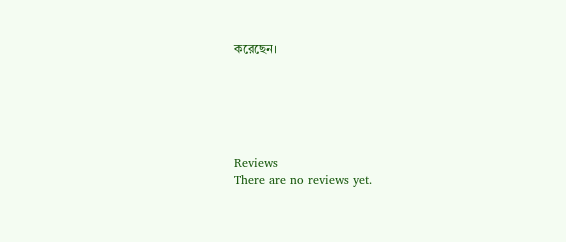করেছেন।






Reviews
There are no reviews yet.